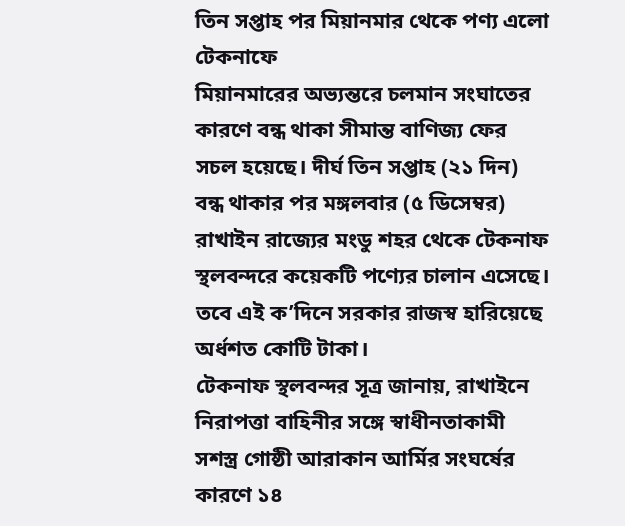তিন সপ্তাহ পর মিয়ানমার থেকে পণ্য এলো টেকনাফে
মিয়ানমারের অভ্যন্তরে চলমান সংঘাতের কারণে বন্ধ থাকা সীমান্ত বাণিজ্য ফের সচল হয়েছে। দীর্ঘ তিন সপ্তাহ (২১ দিন) বন্ধ থাকার পর মঙ্গলবার (৫ ডিসেম্বর) রাখাইন রাজ্যের মংডু শহর থেকে টেকনাফ স্থলবন্দরে কয়েকটি পণ্যের চালান এসেছে। তবে এই ক’দিনে সরকার রাজস্ব হারিয়েছে অর্ধশত কোটি টাকা।
টেকনাফ স্থলবন্দর সূত্র জানায়, রাখাইনে নিরাপত্তা বাহিনীর সঙ্গে স্বাধীনতাকামী সশস্ত্র গোষ্ঠী আরাকান আর্মির সংঘর্ষের কারণে ১৪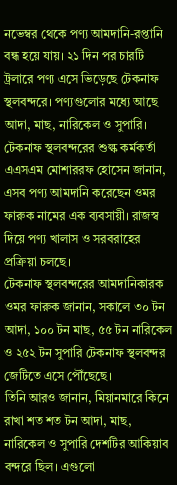নভেম্বর থেকে পণ্য আমদানি-রপ্তানি বন্ধ হয়ে যায়। ২১ দিন পর চারটি ট্রলারে পণ্য এসে ভিড়েছে টেকনাফ স্থলবন্দরে। পণ্যগুলোর মধ্যে আছে আদা, মাছ, নারিকেল ও সুপারি।
টেকনাফ স্থলবন্দরের শুল্ক কর্মকর্তা এএসএম মোশাররফ হোসেন জানান, এসব পণ্য আমদানি করেছেন ওমর ফারুক নামের এক ব্যবসায়ী। রাজস্ব দিয়ে পণ্য খালাস ও সরবরাহের প্রক্রিয়া চলছে।
টেকনাফ স্থলবন্দরের আমদানিকারক ওমর ফারুক জানান, সকালে ৩০ টন আদা, ১০০ টন মাছ, ৫৫ টন নারিকেল ও ২৫২ টন সুপারি টেকনাফ স্থলবন্দর জেটিতে এসে পৌঁছেছে।
তিনি আরও জানান, মিয়ানমারে কিনে রাখা শত শত টন আদা, মাছ, নারিকেল ও সুপারি দেশটির আকিয়াব বন্দরে ছিল। এগুলো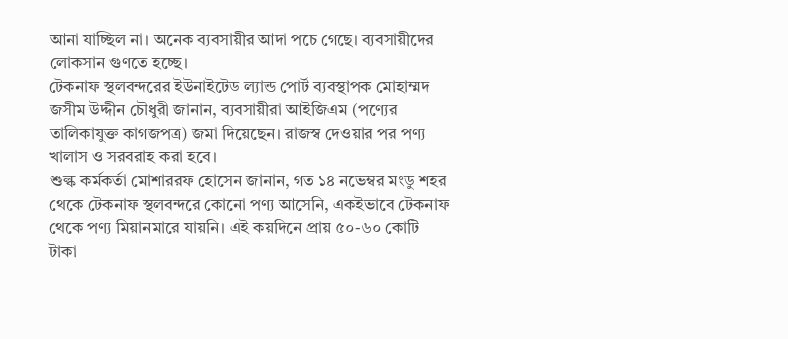আনা যাচ্ছিল না। অনেক ব্যবসায়ীর আদা পচে গেছে। ব্যবসায়ীদের লোকসান গুণতে হচ্ছে।
টেকনাফ স্থলবন্দরের ইউনাইটেড ল্যান্ড পোর্ট ব্যবস্থাপক মোহাম্মদ জসীম উদ্দীন চৌধুরী জানান, ব্যবসায়ীরা আইজিএম (পণ্যের তালিকাযুক্ত কাগজপত্র) জমা দিয়েছেন। রাজস্ব দেওয়ার পর পণ্য খালাস ও সরবরাহ করা হবে।
শুল্ক কর্মকর্তা মোশাররফ হোসেন জানান, গত ১৪ নভেম্বর মংডু শহর থেকে টেকনাফ স্থলবন্দরে কোনো পণ্য আসেনি, একইভাবে টেকনাফ থেকে পণ্য মিয়ানমারে যায়নি। এই কয়দিনে প্রায় ৫০-৬০ কোটি টাকা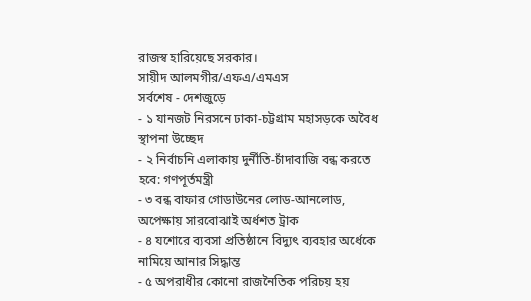রাজস্ব হারিয়েছে সরকার।
সায়ীদ আলমগীর/এফএ/এমএস
সর্বশেষ - দেশজুড়ে
- ১ যানজট নিরসনে ঢাকা-চট্টগ্রাম মহাসড়কে অবৈধ স্থাপনা উচ্ছেদ
- ২ নির্বাচনি এলাকায় দুর্নীতি-চাঁদাবাজি বন্ধ করতে হবে: গণপূর্তমন্ত্রী
- ৩ বন্ধ বাফার গোডাউনের লোড-আনলোড, অপেক্ষায় সারবোঝাই অর্ধশত ট্রাক
- ৪ যশোরে ব্যবসা প্রতিষ্ঠানে বিদ্যুৎ ব্যবহার অর্ধেকে নামিয়ে আনার সিদ্ধান্ত
- ৫ অপরাধীর কোনো রাজনৈতিক পরিচয় হয়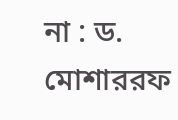না : ড. মোশাররফ